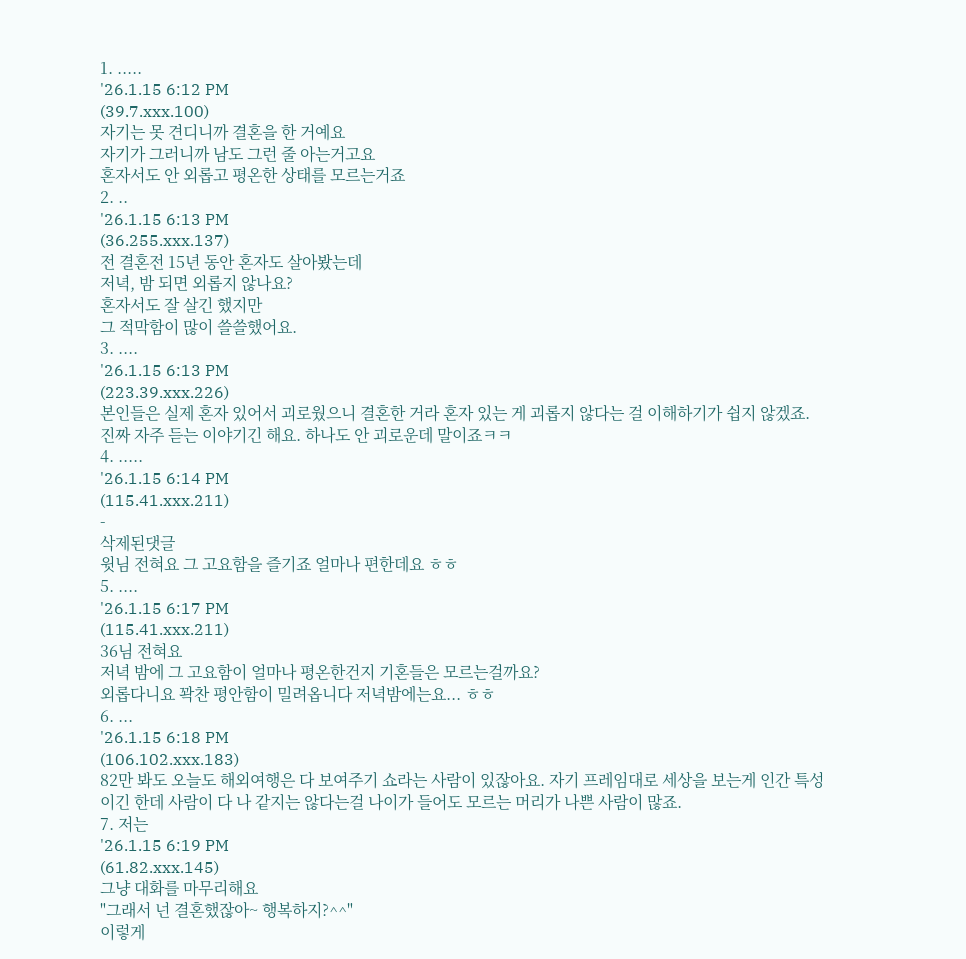1. .....
'26.1.15 6:12 PM
(39.7.xxx.100)
자기는 못 견디니까 결혼을 한 거예요
자기가 그러니까 남도 그런 줄 아는거고요
혼자서도 안 외롭고 평온한 상태를 모르는거죠
2. ..
'26.1.15 6:13 PM
(36.255.xxx.137)
전 결혼전 15년 동안 혼자도 살아봤는데
저녁, 밤 되면 외롭지 않나요?
혼자서도 잘 살긴 했지만
그 적막함이 많이 쓸쓸했어요.
3. ....
'26.1.15 6:13 PM
(223.39.xxx.226)
본인들은 실제 혼자 있어서 괴로웠으니 결혼한 거라 혼자 있는 게 괴롭지 않다는 걸 이해하기가 쉽지 않겠죠.
진짜 자주 듣는 이야기긴 해요. 하나도 안 괴로운데 말이죠ㅋㅋ
4. .....
'26.1.15 6:14 PM
(115.41.xxx.211)
-
삭제된댓글
윗님 전혀요 그 고요함을 즐기죠 얼마나 편한데요 ㅎㅎ
5. ....
'26.1.15 6:17 PM
(115.41.xxx.211)
36님 전혀요
저녁 밤에 그 고요함이 얼마나 평온한건지 기혼들은 모르는걸까요?
외롭다니요 꽉찬 평안함이 밀려옵니다 저녁밤에는요... ㅎㅎ
6. ...
'26.1.15 6:18 PM
(106.102.xxx.183)
82만 봐도 오늘도 해외여행은 다 보여주기 쇼라는 사람이 있잖아요. 자기 프레임대로 세상을 보는게 인간 특성이긴 한데 사람이 다 나 같지는 않다는걸 나이가 들어도 모르는 머리가 나쁜 사람이 많죠.
7. 저는
'26.1.15 6:19 PM
(61.82.xxx.145)
그냥 대화를 마무리해요
"그래서 넌 결혼했잖아~ 행복하지?^^"
이렇게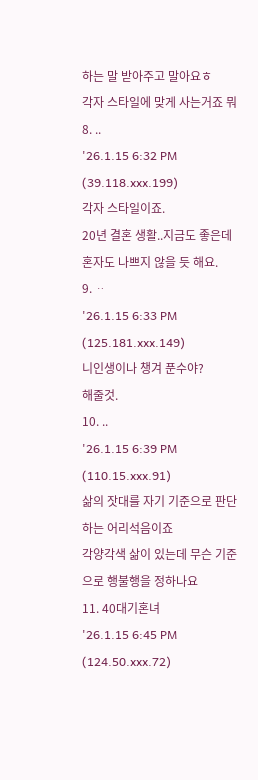하는 말 받아주고 말아요ㅎ
각자 스타일에 맞게 사는거죠 뭐
8. ..
'26.1.15 6:32 PM
(39.118.xxx.199)
각자 스타일이죠.
20년 결혼 생활..지금도 좋은데
혼자도 나쁘지 않을 듯 해요.
9. ᆢ
'26.1.15 6:33 PM
(125.181.xxx.149)
니인생이나 챙겨 푼수야?
해줄것.
10. ..
'26.1.15 6:39 PM
(110.15.xxx.91)
삶의 잣대를 자기 기준으로 판단하는 어리석음이죠
각양각색 삶이 있는데 무슨 기준으로 행불행을 정하나요
11. 40대기혼녀
'26.1.15 6:45 PM
(124.50.xxx.72)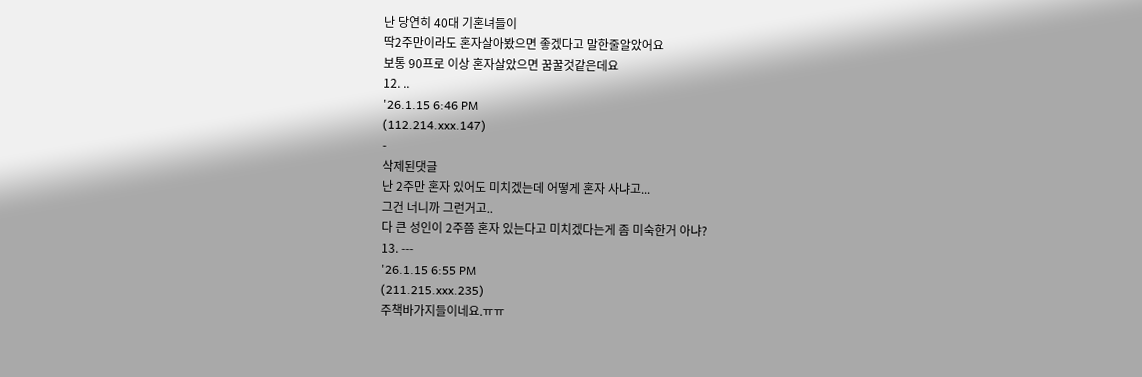난 당연히 40대 기혼녀들이
딱2주만이라도 혼자살아봤으면 좋겠다고 말한줄알았어요
보통 90프로 이상 혼자살았으면 꿈꿀것같은데요
12. ..
'26.1.15 6:46 PM
(112.214.xxx.147)
-
삭제된댓글
난 2주만 혼자 있어도 미치겠는데 어떻게 혼자 사냐고...
그건 너니까 그런거고..
다 큰 성인이 2주쯤 혼자 있는다고 미치겠다는게 좀 미숙한거 아냐?
13. ---
'26.1.15 6:55 PM
(211.215.xxx.235)
주책바가지들이네요.ㅠㅠ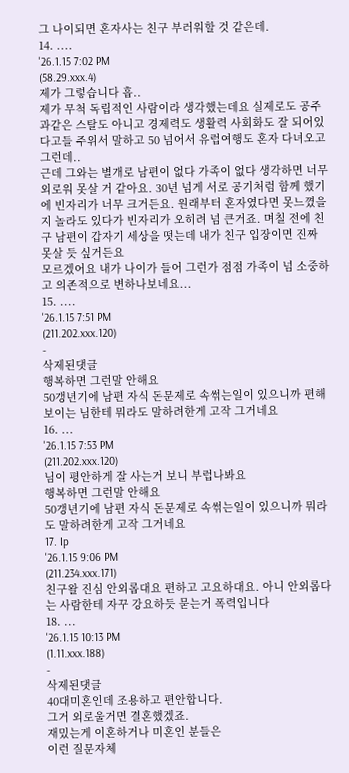그 나이되면 혼자사는 친구 부러워할 것 같은데.
14. ....
'26.1.15 7:02 PM
(58.29.xxx.4)
제가 그렇습니다 흡..
제가 무척 독립적인 사람이라 생각했는데요 실제로도 공주과같은 스탈도 아니고 경제력도 생활력 사회화도 잘 되어있다고들 주위서 말하고 50 넘어서 유럽여행도 혼자 다녀오고 그런데..
근데 그와는 별개로 남편이 없다 가족이 없다 생각하면 너무 외로워 못살 거 같아요. 30년 넘게 서로 공기처럼 함께 했기에 빈자리가 너무 크거든요. 원래부터 혼자였다면 못느꼈을지 놀라도 있다가 빈자리가 오히려 넘 큰거죠. 며칠 전에 친구 남편이 갑자기 세상을 떳는데 내가 친구 입장이면 진짜 못살 듯 싶거든요
모르겠어요 내가 나이가 들어 그런가 점점 가족이 넘 소중하고 의존적으로 변하나보네요...
15. ....
'26.1.15 7:51 PM
(211.202.xxx.120)
-
삭제된댓글
행복하면 그런말 안해요
50갱년기에 남편 자식 돈문제로 속썪는일이 있으니까 편해보이는 님한테 뭐라도 말하려한게 고작 그거네요
16. ...
'26.1.15 7:53 PM
(211.202.xxx.120)
님이 평안하게 잘 사는거 보니 부럽나봐요
행복하면 그런말 안해요
50갱년기에 남편 자식 돈문제로 속썪는일이 있으니까 뭐라도 말하려한게 고작 그거네요
17. Ip
'26.1.15 9:06 PM
(211.234.xxx.171)
친구왈 진심 안외롭대요 편하고 고요하대요. 아니 안외롭다는 사람한테 자꾸 강요하듯 묻는거 폭력입니다
18. ...
'26.1.15 10:13 PM
(1.11.xxx.188)
-
삭제된댓글
40대미혼인데 조용하고 편안합니다.
그거 외로울거면 결혼했겠죠.
재밌는게 이혼하거나 미혼인 분들은
이런 질문자체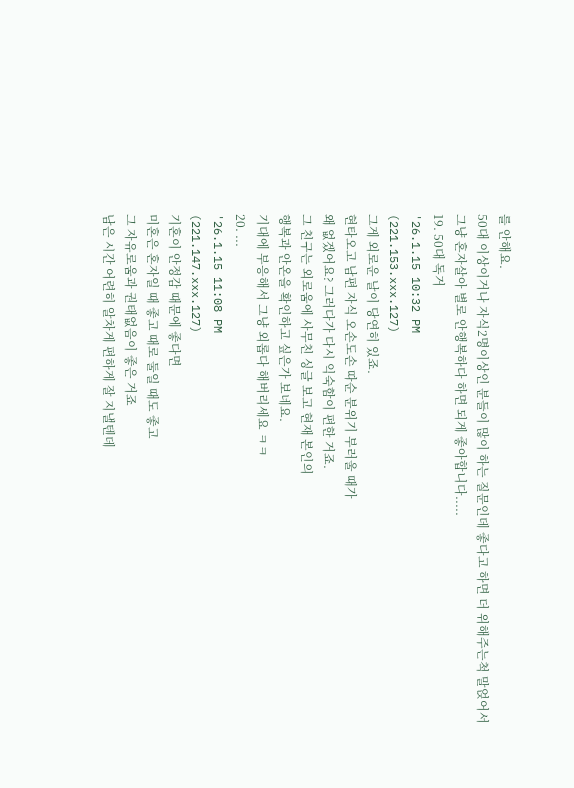를 안해요.
50대 이상이거나 자식2명이상인 분들이 많이 하는 질문인데 좋다고 하면 더 위해주는척 말얹어서 그냥 혼자살아 별로 안행복하다 하면 되게 좋아합니다.....
19. 50대 독거
'26.1.15 10:32 PM
(221.153.xxx.127)
그게 외로운 날이 당연히 있죠.
현타오고 남편 자식 오손도손 따순 분위기 부러울 때가
왜 없겠어요? 그러다가 다시 익숙함이 편한 거죠.
그 친구는 외로움에 사무친 싱글 보고 현재 본인의
행복과 안온을 확인하고 싶은가 보네요.
기대에 부응해서 그냥 외롭다 해버리세요 ㅋㅋ
20. ...
'26.1.15 11:08 PM
(221.147.xxx.127)
기혼이 안정감 때문에 좋다면
미혼은 혼자일 때 좋고 때로 둘일 때도 좋고
그 자유로움과 권태없음이 좋은 거죠
남은 시간 어련히 알차게 편하게 잘 지낼텐데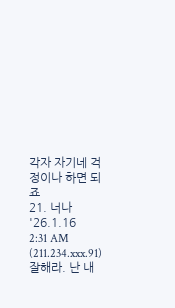각자 자기네 걱정이나 하면 되죠
21. 너나
'26.1.16 2:31 AM
(211.234.xxx.91)
잘해라. 난 내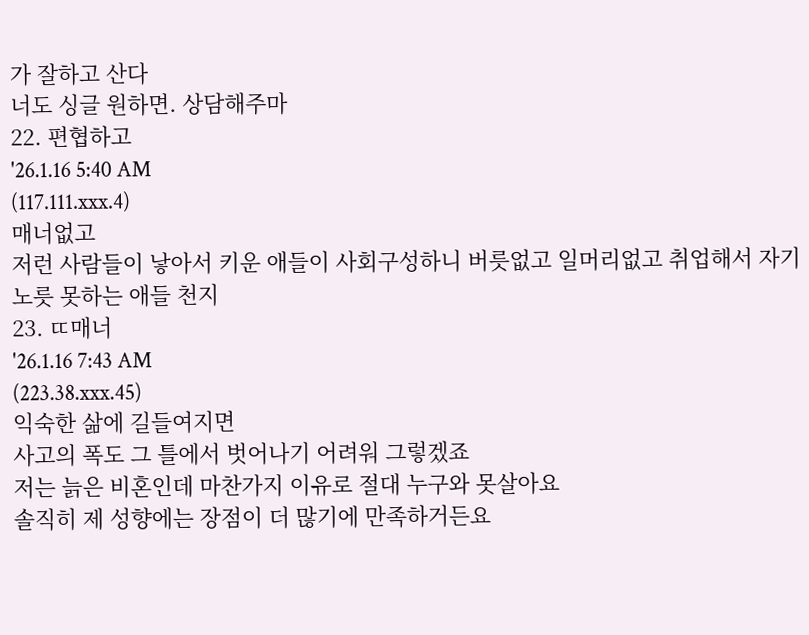가 잘하고 산다
너도 싱글 원하면. 상담해주마
22. 편협하고
'26.1.16 5:40 AM
(117.111.xxx.4)
매너없고
저런 사람들이 낳아서 키운 애들이 사회구성하니 버릇없고 일머리없고 취업해서 자기노릇 못하는 애들 천지
23. ㄸ매너
'26.1.16 7:43 AM
(223.38.xxx.45)
익숙한 삶에 길들여지면
사고의 폭도 그 틀에서 벗어나기 어려워 그렇겠죠
저는 늙은 비혼인데 마찬가지 이유로 절대 누구와 못살아요
솔직히 제 성향에는 장점이 더 많기에 만족하거든요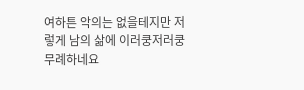여하튼 악의는 없을테지만 저렇게 남의 삶에 이러쿵저러쿵 무례하네요